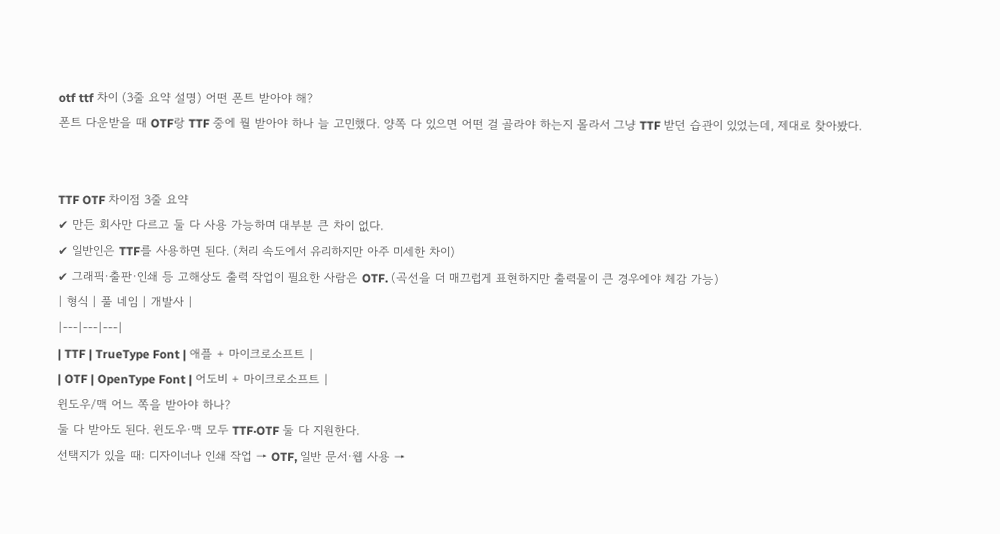otf ttf 차이 (3줄 요약 설명) 어떤 폰트 받아야 해?
폰트 다운받을 때 OTF랑 TTF 중에 뭘 받아야 하나 늘 고민했다. 양쪽 다 있으면 어떤 걸 골라야 하는지 몰라서 그냥 TTF 받던 습관이 있었는데, 제대로 찾아봤다.


TTF OTF 차이점 3줄 요약
✔ 만든 회사만 다르고 둘 다 사용 가능하며 대부분 큰 차이 없다.
✔ 일반인은 TTF를 사용하면 된다. (처리 속도에서 유리하지만 아주 미세한 차이)
✔ 그래픽·출판·인쇄 등 고해상도 출력 작업이 필요한 사람은 OTF. (곡선을 더 매끄럽게 표현하지만 출력물이 큰 경우에야 체감 가능)
| 형식 | 풀 네임 | 개발사 |
|---|---|---|
| TTF | TrueType Font | 애플 + 마이크로소프트 |
| OTF | OpenType Font | 어도비 + 마이크로소프트 |
윈도우/맥 어느 쪽을 받아야 하나?
둘 다 받아도 된다. 윈도우·맥 모두 TTF·OTF 둘 다 지원한다.
선택지가 있을 때: 디자이너나 인쇄 작업 → OTF, 일반 문서·웹 사용 →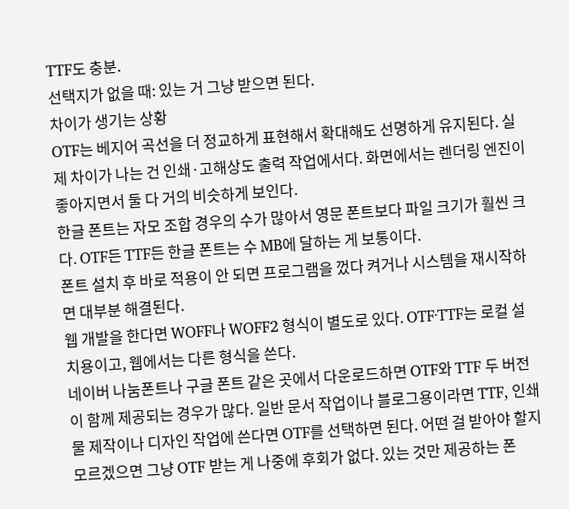TTF도 충분.
선택지가 없을 때: 있는 거 그냥 받으면 된다.
차이가 생기는 상황
OTF는 베지어 곡선을 더 정교하게 표현해서 확대해도 선명하게 유지된다. 실제 차이가 나는 건 인쇄·고해상도 출력 작업에서다. 화면에서는 렌더링 엔진이 좋아지면서 둘 다 거의 비슷하게 보인다.
한글 폰트는 자모 조합 경우의 수가 많아서 영문 폰트보다 파일 크기가 훨씬 크다. OTF든 TTF든 한글 폰트는 수 MB에 달하는 게 보통이다.
폰트 설치 후 바로 적용이 안 되면 프로그램을 껐다 켜거나 시스템을 재시작하면 대부분 해결된다.
웹 개발을 한다면 WOFF나 WOFF2 형식이 별도로 있다. OTF·TTF는 로컬 설치용이고, 웹에서는 다른 형식을 쓴다.
네이버 나눔폰트나 구글 폰트 같은 곳에서 다운로드하면 OTF와 TTF 두 버전이 함께 제공되는 경우가 많다. 일반 문서 작업이나 블로그용이라면 TTF, 인쇄물 제작이나 디자인 작업에 쓴다면 OTF를 선택하면 된다. 어떤 걸 받아야 할지 모르겠으면 그냥 OTF 받는 게 나중에 후회가 없다. 있는 것만 제공하는 폰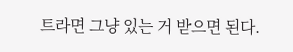트라면 그냥 있는 거 받으면 된다.